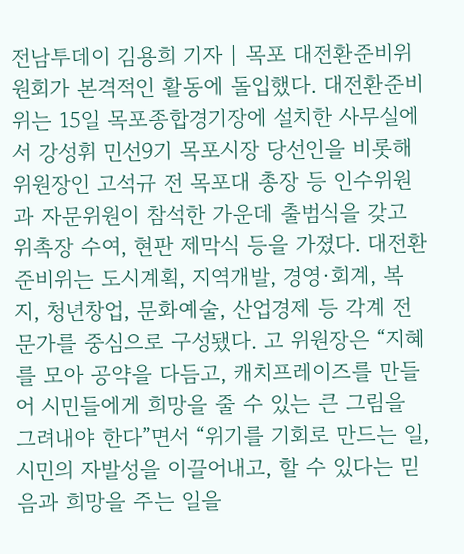전남투데이 김용희 기자 | 목포 대전환준비위원회가 본격적인 활동에 돌입했다. 대전환준비위는 15일 목포종합경기장에 설치한 사무실에서 강성휘 민선9기 목포시장 당선인을 비롯해 위원장인 고석규 전 목포대 총장 등 인수위원과 자문위원이 참석한 가운데 출범식을 갖고 위촉장 수여, 현판 제막식 등을 가졌다. 대전환준비위는 도시계획, 지역개발, 경영·회계, 복지, 청년창업, 문화예술, 산업경제 등 각계 전문가를 중심으로 구성됐다. 고 위원장은 “지혜를 모아 공약을 다듬고, 캐치프레이즈를 만들어 시민들에게 희망을 줄 수 있는 큰 그림을 그려내야 한다”면서 “위기를 기회로 만드는 일, 시민의 자발성을 이끌어내고, 할 수 있다는 믿음과 희망을 주는 일을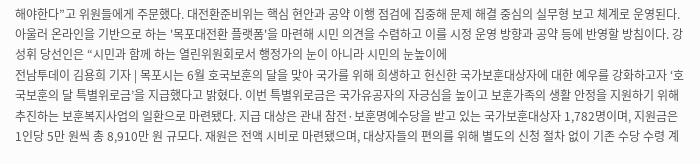해야한다”고 위원들에게 주문했다. 대전환준비위는 핵심 현안과 공약 이행 점검에 집중해 문제 해결 중심의 실무형 보고 체계로 운영된다. 아울러 온라인을 기반으로 하는 '목포대전환 플랫폼'을 마련해 시민 의견을 수렴하고 이를 시정 운영 방향과 공약 등에 반영할 방침이다. 강성휘 당선인은 “시민과 함께 하는 열린위원회로서 행정가의 눈이 아니라 시민의 눈높이에
전남투데이 김용희 기자 | 목포시는 6월 호국보훈의 달을 맞아 국가를 위해 희생하고 헌신한 국가보훈대상자에 대한 예우를 강화하고자 ‘호국보훈의 달 특별위로금’을 지급했다고 밝혔다. 이번 특별위로금은 국가유공자의 자긍심을 높이고 보훈가족의 생활 안정을 지원하기 위해 추진하는 보훈복지사업의 일환으로 마련됐다. 지급 대상은 관내 참전·보훈명예수당을 받고 있는 국가보훈대상자 1,782명이며, 지원금은 1인당 5만 원씩 총 8,910만 원 규모다. 재원은 전액 시비로 마련됐으며, 대상자들의 편의를 위해 별도의 신청 절차 없이 기존 수당 수령 계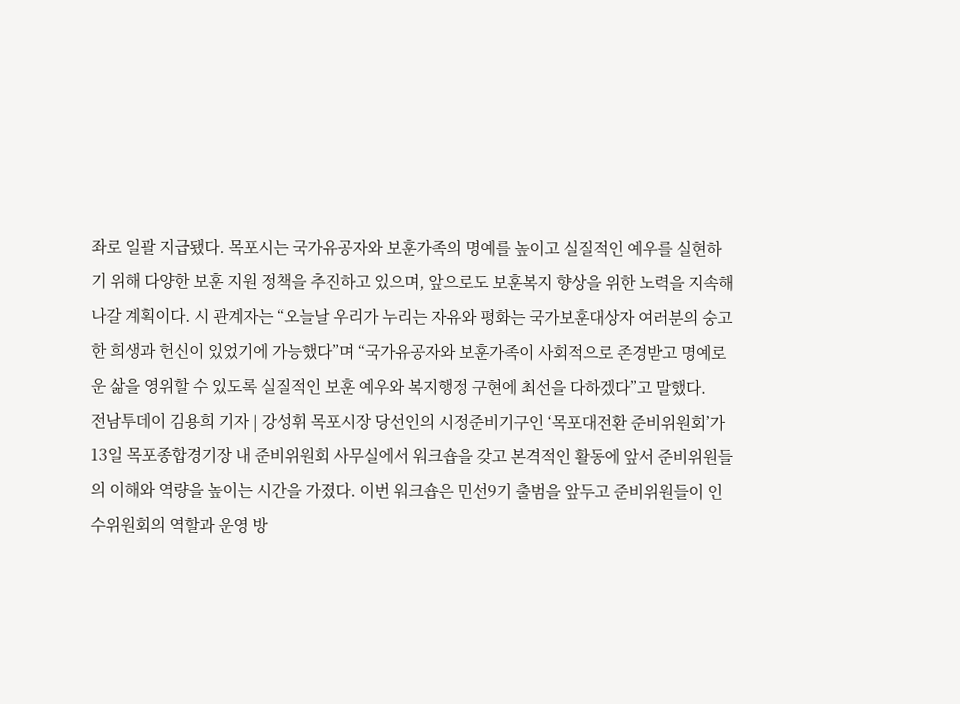좌로 일괄 지급됐다. 목포시는 국가유공자와 보훈가족의 명예를 높이고 실질적인 예우를 실현하기 위해 다양한 보훈 지원 정책을 추진하고 있으며, 앞으로도 보훈복지 향상을 위한 노력을 지속해 나갈 계획이다. 시 관계자는 “오늘날 우리가 누리는 자유와 평화는 국가보훈대상자 여러분의 숭고한 희생과 헌신이 있었기에 가능했다”며 “국가유공자와 보훈가족이 사회적으로 존경받고 명예로운 삶을 영위할 수 있도록 실질적인 보훈 예우와 복지행정 구현에 최선을 다하겠다”고 말했다.
전남투데이 김용희 기자 | 강성휘 목포시장 당선인의 시정준비기구인 ‘목포대전환 준비위원회’가 13일 목포종합경기장 내 준비위원회 사무실에서 워크숍을 갖고 본격적인 활동에 앞서 준비위원들의 이해와 역량을 높이는 시간을 가졌다. 이번 워크숍은 민선9기 출범을 앞두고 준비위원들이 인수위원회의 역할과 운영 방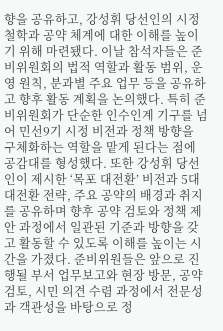향을 공유하고, 강성휘 당선인의 시정 철학과 공약 체계에 대한 이해를 높이기 위해 마련됐다. 이날 참석자들은 준비위원회의 법적 역할과 활동 범위, 운영 원칙, 분과별 주요 업무 등을 공유하고 향후 활동 계획을 논의했다. 특히 준비위원회가 단순한 인수인계 기구를 넘어 민선9기 시정 비전과 정책 방향을 구체화하는 역할을 맡게 된다는 점에 공감대를 형성했다. 또한 강성휘 당선인이 제시한 ‘목포 대전환’ 비전과 5대 대전환 전략, 주요 공약의 배경과 취지를 공유하며 향후 공약 검토와 정책 제안 과정에서 일관된 기준과 방향을 갖고 활동할 수 있도록 이해를 높이는 시간을 가졌다. 준비위원들은 앞으로 진행될 부서 업무보고와 현장 방문, 공약 검토, 시민 의견 수렴 과정에서 전문성과 객관성을 바탕으로 정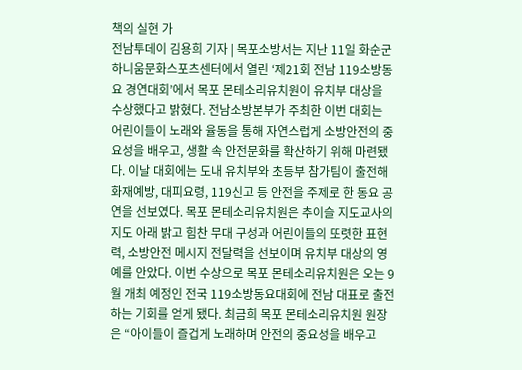책의 실현 가
전남투데이 김용희 기자 | 목포소방서는 지난 11일 화순군 하니움문화스포츠센터에서 열린 ‘제21회 전남 119소방동요 경연대회’에서 목포 몬테소리유치원이 유치부 대상을 수상했다고 밝혔다. 전남소방본부가 주최한 이번 대회는 어린이들이 노래와 율동을 통해 자연스럽게 소방안전의 중요성을 배우고, 생활 속 안전문화를 확산하기 위해 마련됐다. 이날 대회에는 도내 유치부와 초등부 참가팀이 출전해 화재예방, 대피요령, 119신고 등 안전을 주제로 한 동요 공연을 선보였다. 목포 몬테소리유치원은 추이슬 지도교사의 지도 아래 밝고 힘찬 무대 구성과 어린이들의 또렷한 표현력, 소방안전 메시지 전달력을 선보이며 유치부 대상의 영예를 안았다. 이번 수상으로 목포 몬테소리유치원은 오는 9월 개최 예정인 전국 119소방동요대회에 전남 대표로 출전하는 기회를 얻게 됐다. 최금희 목포 몬테소리유치원 원장은 “아이들이 즐겁게 노래하며 안전의 중요성을 배우고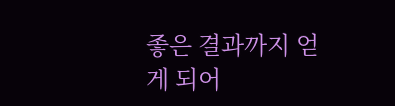좋은 결과까지 얻게 되어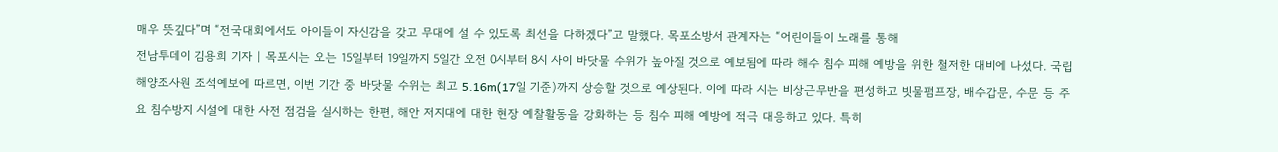매우 뜻깊다”며 “전국대회에서도 아이들이 자신감을 갖고 무대에 설 수 있도록 최선을 다하겠다”고 말했다. 목포소방서 관계자는 “어린이들이 노래를 통해
전남투데이 김용희 기자 | 목포시는 오는 15일부터 19일까지 5일간 오전 0시부터 8시 사이 바닷물 수위가 높아질 것으로 예보됨에 따라 해수 침수 피해 예방을 위한 철저한 대비에 나섰다. 국립해양조사원 조석예보에 따르면, 이번 기간 중 바닷물 수위는 최고 5.16m(17일 기준)까지 상승할 것으로 예상된다. 이에 따라 시는 비상근무반을 편성하고 빗물펌프장, 배수갑문, 수문 등 주요 침수방지 시설에 대한 사전 점검을 실시하는 한편, 해안 저지대에 대한 현장 예찰활동을 강화하는 등 침수 피해 예방에 적극 대응하고 있다. 특히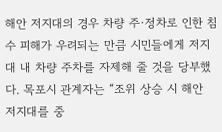해안 저지대의 경우 차량 주·정차로 인한 침수 피해가 우려되는 만큼 시민들에게 저지대 내 차량 주차를 자제해 줄 것을 당부했다. 목포시 관계자는 “조위 상승 시 해안 저지대를 중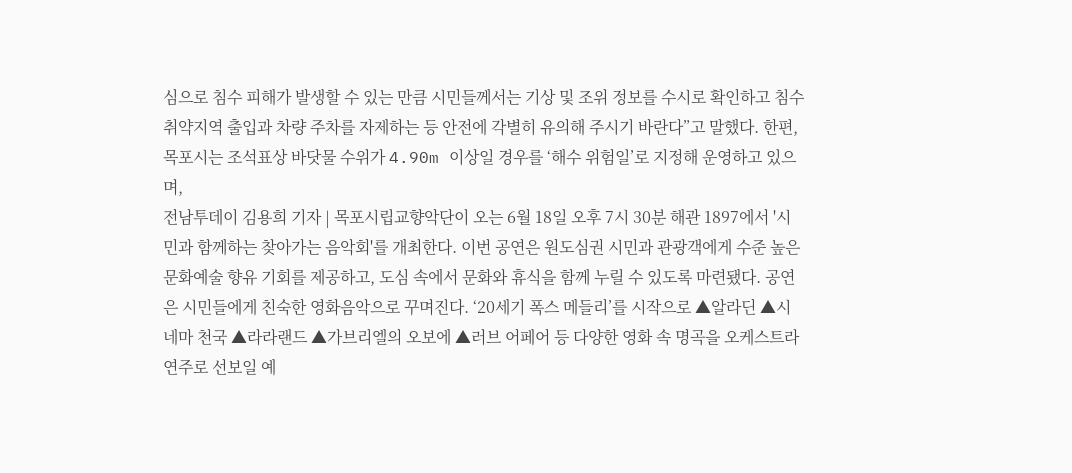심으로 침수 피해가 발생할 수 있는 만큼 시민들께서는 기상 및 조위 정보를 수시로 확인하고 침수 취약지역 출입과 차량 주차를 자제하는 등 안전에 각별히 유의해 주시기 바란다”고 말했다. 한편, 목포시는 조석표상 바닷물 수위가 4.90m 이상일 경우를 ‘해수 위험일’로 지정해 운영하고 있으며,
전남투데이 김용희 기자 | 목포시립교향악단이 오는 6월 18일 오후 7시 30분 해관 1897에서 '시민과 함께하는 찾아가는 음악회'를 개최한다. 이번 공연은 원도심권 시민과 관광객에게 수준 높은 문화예술 향유 기회를 제공하고, 도심 속에서 문화와 휴식을 함께 누릴 수 있도록 마련됐다. 공연은 시민들에게 친숙한 영화음악으로 꾸며진다. ‘20세기 폭스 메들리’를 시작으로 ▲알라딘 ▲시네마 천국 ▲라라랜드 ▲가브리엘의 오보에 ▲러브 어페어 등 다양한 영화 속 명곡을 오케스트라 연주로 선보일 예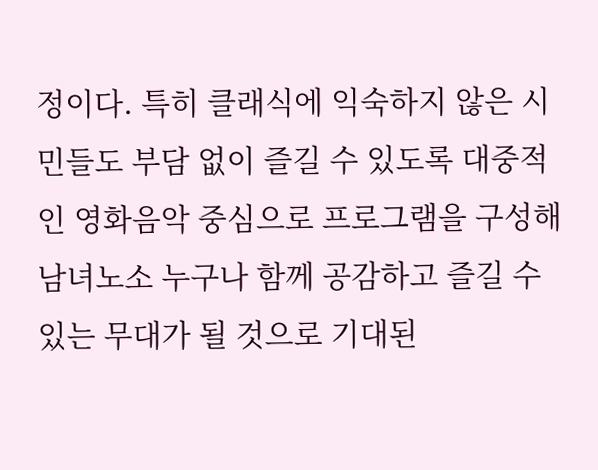정이다. 특히 클래식에 익숙하지 않은 시민들도 부담 없이 즐길 수 있도록 대중적인 영화음악 중심으로 프로그램을 구성해 남녀노소 누구나 함께 공감하고 즐길 수 있는 무대가 될 것으로 기대된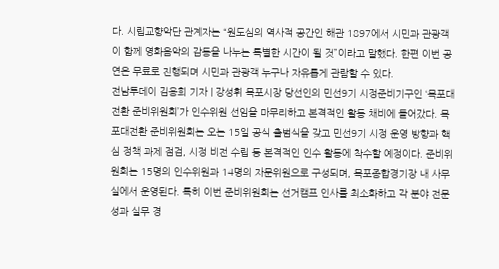다. 시립교향악단 관계자는 “원도심의 역사적 공간인 해관 1897에서 시민과 관광객이 함께 영화음악의 감동을 나누는 특별한 시간이 될 것”이라고 말했다. 한편 이번 공연은 무료로 진행되며 시민과 관광객 누구나 자유롭게 관람할 수 있다.
전남투데이 김용희 기자 | 강성휘 목포시장 당선인의 민선9기 시정준비기구인 ‘목포대전환 준비위원회’가 인수위원 선임을 마무리하고 본격적인 활동 채비에 들어갔다. 목포대전환 준비위원회는 오는 15일 공식 출범식을 갖고 민선9기 시정 운영 방향과 핵심 정책 과제 점검, 시정 비전 수립 등 본격적인 인수 활동에 착수할 예정이다. 준비위원회는 15명의 인수위원과 14명의 자문위원으로 구성되며, 목포종합경기장 내 사무실에서 운영된다. 특히 이번 준비위원회는 선거캠프 인사를 최소화하고 각 분야 전문성과 실무 경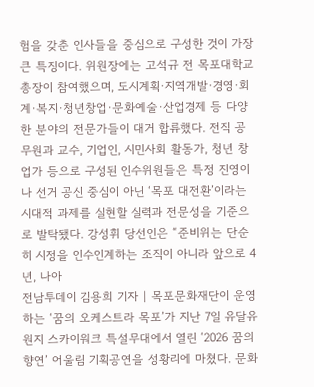험을 갖춘 인사들을 중심으로 구성한 것이 가장 큰 특징이다. 위원장에는 고석규 전 목포대학교 총장이 참여했으며, 도시계획·지역개발·경영·회계·복지·청년창업·문화예술·산업경제 등 다양한 분야의 전문가들이 대거 합류했다. 전직 공무원과 교수, 기업인, 시민사회 활동가, 청년 창업가 등으로 구성된 인수위원들은 특정 진영이나 선거 공신 중심이 아닌 ‘목포 대전환’이라는 시대적 과제를 실현할 실력과 전문성을 기준으로 발탁됐다. 강성휘 당선인은 “준비위는 단순히 시정을 인수인계하는 조직이 아니라 앞으로 4년, 나아
전남투데이 김용희 기자 | 목포문화재단이 운영하는 ‘꿈의 오케스트라 목포’가 지난 7일 유달유원지 스카이워크 특설무대에서 열린 ‘2026 꿈의 향연’ 어울림 기획공연을 성황리에 마쳤다. 문화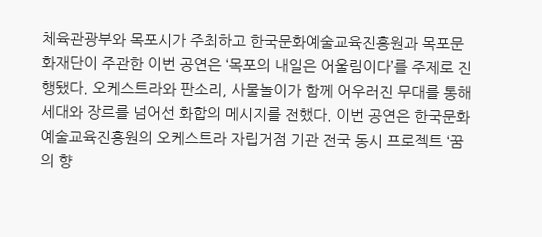체육관광부와 목포시가 주최하고 한국문화예술교육진흥원과 목포문화재단이 주관한 이번 공연은 ‘목포의 내일은 어울림이다’를 주제로 진행됐다. 오케스트라와 판소리, 사물놀이가 함께 어우러진 무대를 통해 세대와 장르를 넘어선 화합의 메시지를 전했다. 이번 공연은 한국문화예술교육진흥원의 오케스트라 자립거점 기관 전국 동시 프로젝트 ‘꿈의 향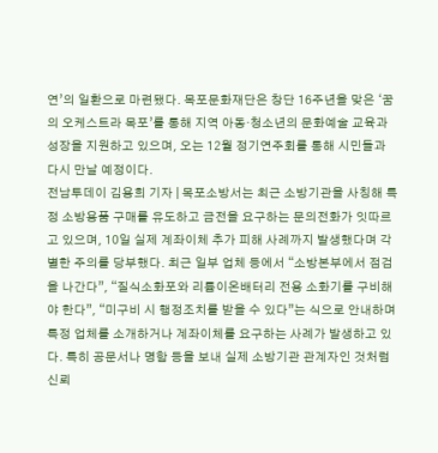연’의 일환으로 마련됐다. 목포문화재단은 창단 16주년을 맞은 ‘꿈의 오케스트라 목포’를 통해 지역 아동·청소년의 문화예술 교육과 성장을 지원하고 있으며, 오는 12월 정기연주회를 통해 시민들과 다시 만날 예정이다.
전남투데이 김용희 기자 | 목포소방서는 최근 소방기관을 사칭해 특정 소방용품 구매를 유도하고 금전을 요구하는 문의전화가 잇따르고 있으며, 10일 실제 계좌이체 추가 피해 사례까지 발생했다며 각별한 주의를 당부했다. 최근 일부 업체 등에서 “소방본부에서 점검을 나간다”, “질식소화포와 리튬이온배터리 전용 소화기를 구비해야 한다”, “미구비 시 행정조치를 받을 수 있다”는 식으로 안내하며 특정 업체를 소개하거나 계좌이체를 요구하는 사례가 발생하고 있다. 특히 공문서나 명함 등을 보내 실제 소방기관 관계자인 것처럼 신뢰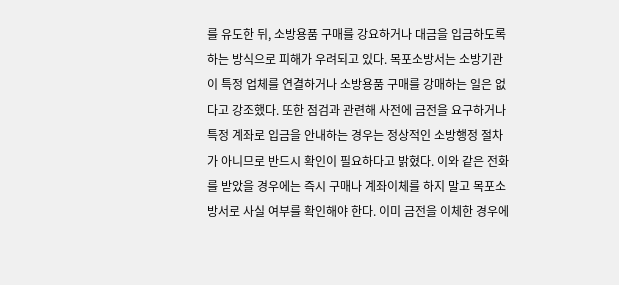를 유도한 뒤, 소방용품 구매를 강요하거나 대금을 입금하도록 하는 방식으로 피해가 우려되고 있다. 목포소방서는 소방기관이 특정 업체를 연결하거나 소방용품 구매를 강매하는 일은 없다고 강조했다. 또한 점검과 관련해 사전에 금전을 요구하거나 특정 계좌로 입금을 안내하는 경우는 정상적인 소방행정 절차가 아니므로 반드시 확인이 필요하다고 밝혔다. 이와 같은 전화를 받았을 경우에는 즉시 구매나 계좌이체를 하지 말고 목포소방서로 사실 여부를 확인해야 한다. 이미 금전을 이체한 경우에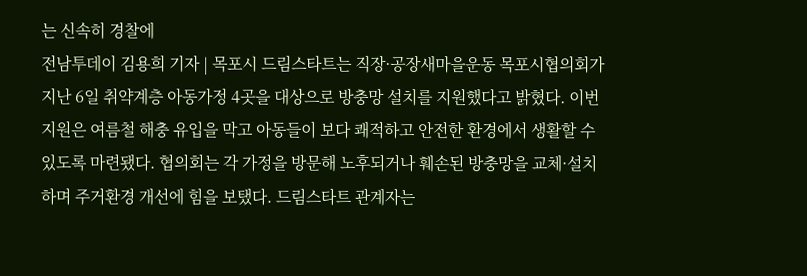는 신속히 경찰에
전남투데이 김용희 기자 | 목포시 드림스타트는 직장·공장새마을운동 목포시협의회가 지난 6일 취약계층 아동가정 4곳을 대상으로 방충망 설치를 지원했다고 밝혔다. 이번 지원은 여름철 해충 유입을 막고 아동들이 보다 쾌적하고 안전한 환경에서 생활할 수 있도록 마련됐다. 협의회는 각 가정을 방문해 노후되거나 훼손된 방충망을 교체·설치하며 주거환경 개선에 힘을 보탰다. 드림스타트 관계자는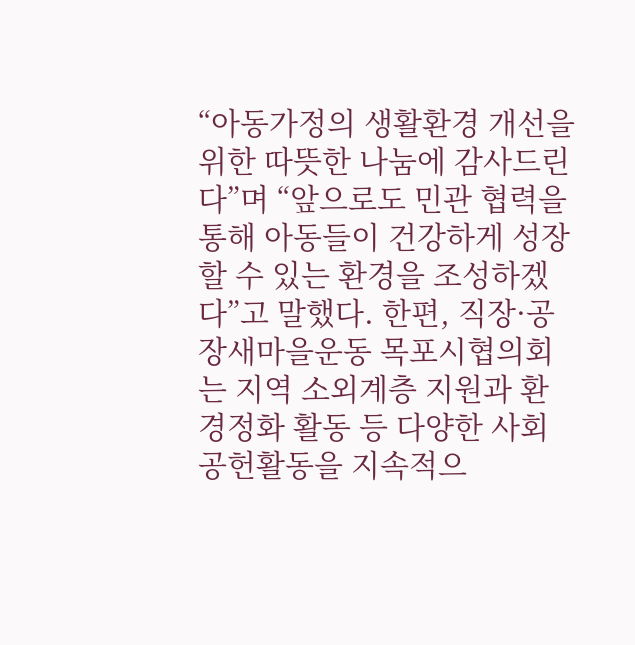“아동가정의 생활환경 개선을 위한 따뜻한 나눔에 감사드린다”며 “앞으로도 민관 협력을 통해 아동들이 건강하게 성장할 수 있는 환경을 조성하겠다”고 말했다. 한편, 직장·공장새마을운동 목포시협의회는 지역 소외계층 지원과 환경정화 활동 등 다양한 사회공헌활동을 지속적으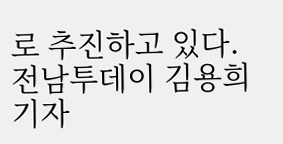로 추진하고 있다.
전남투데이 김용희 기자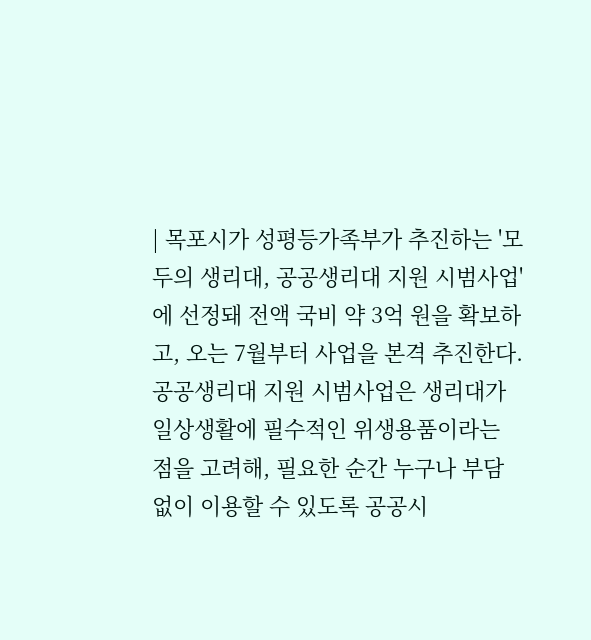| 목포시가 성평등가족부가 추진하는 '모두의 생리대, 공공생리대 지원 시범사업'에 선정돼 전액 국비 약 3억 원을 확보하고, 오는 7월부터 사업을 본격 추진한다. 공공생리대 지원 시범사업은 생리대가 일상생활에 필수적인 위생용품이라는 점을 고려해, 필요한 순간 누구나 부담 없이 이용할 수 있도록 공공시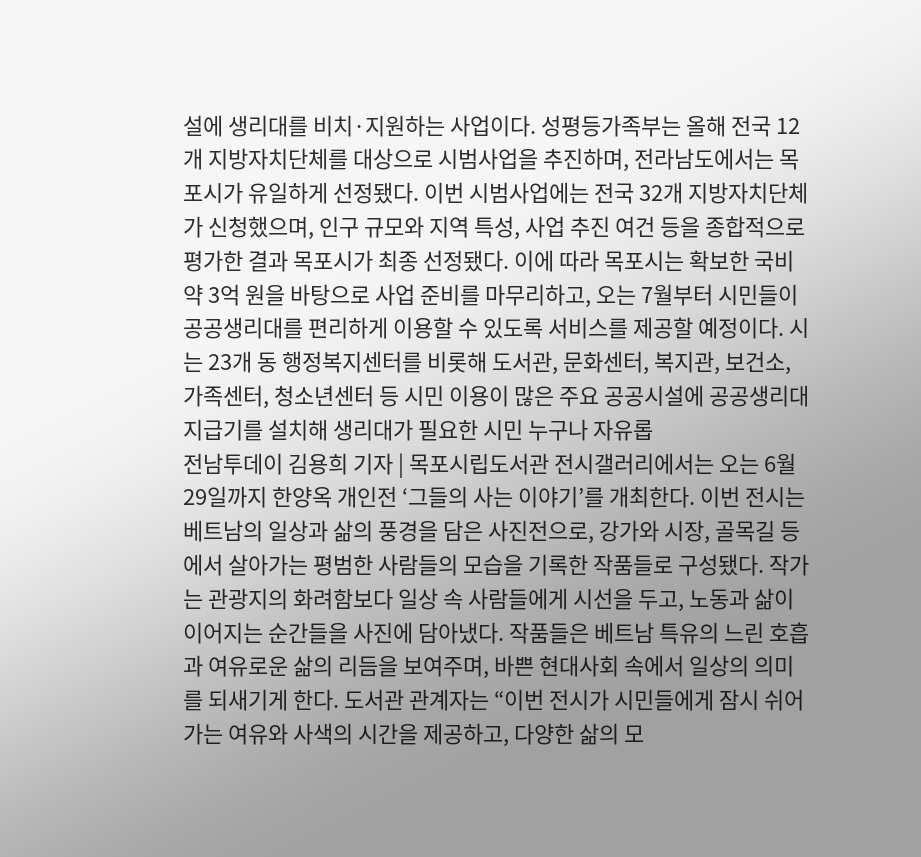설에 생리대를 비치·지원하는 사업이다. 성평등가족부는 올해 전국 12개 지방자치단체를 대상으로 시범사업을 추진하며, 전라남도에서는 목포시가 유일하게 선정됐다. 이번 시범사업에는 전국 32개 지방자치단체가 신청했으며, 인구 규모와 지역 특성, 사업 추진 여건 등을 종합적으로 평가한 결과 목포시가 최종 선정됐다. 이에 따라 목포시는 확보한 국비 약 3억 원을 바탕으로 사업 준비를 마무리하고, 오는 7월부터 시민들이 공공생리대를 편리하게 이용할 수 있도록 서비스를 제공할 예정이다. 시는 23개 동 행정복지센터를 비롯해 도서관, 문화센터, 복지관, 보건소, 가족센터, 청소년센터 등 시민 이용이 많은 주요 공공시설에 공공생리대 지급기를 설치해 생리대가 필요한 시민 누구나 자유롭
전남투데이 김용희 기자 | 목포시립도서관 전시갤러리에서는 오는 6월 29일까지 한양옥 개인전 ‘그들의 사는 이야기’를 개최한다. 이번 전시는 베트남의 일상과 삶의 풍경을 담은 사진전으로, 강가와 시장, 골목길 등에서 살아가는 평범한 사람들의 모습을 기록한 작품들로 구성됐다. 작가는 관광지의 화려함보다 일상 속 사람들에게 시선을 두고, 노동과 삶이 이어지는 순간들을 사진에 담아냈다. 작품들은 베트남 특유의 느린 호흡과 여유로운 삶의 리듬을 보여주며, 바쁜 현대사회 속에서 일상의 의미를 되새기게 한다. 도서관 관계자는 “이번 전시가 시민들에게 잠시 쉬어가는 여유와 사색의 시간을 제공하고, 다양한 삶의 모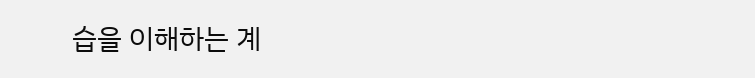습을 이해하는 계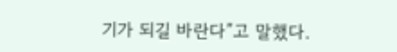기가 되길 바란다”고 말했다.